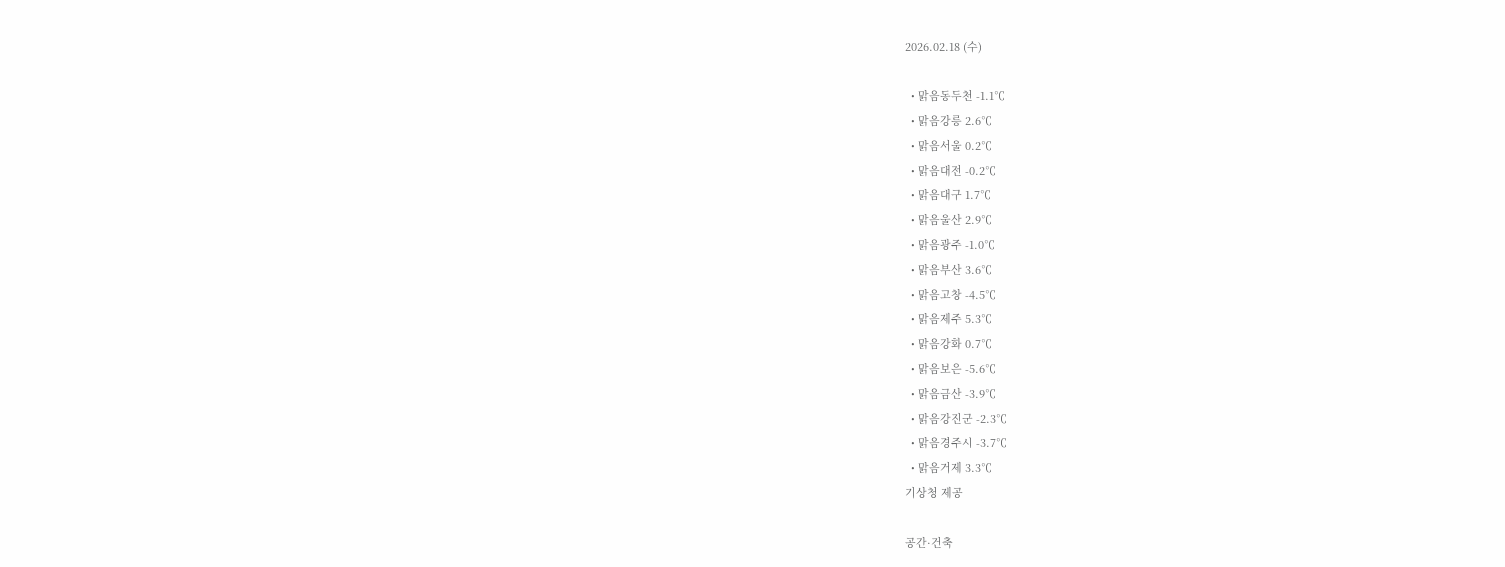2026.02.18 (수)

  • 맑음동두천 -1.1℃
  • 맑음강릉 2.6℃
  • 맑음서울 0.2℃
  • 맑음대전 -0.2℃
  • 맑음대구 1.7℃
  • 맑음울산 2.9℃
  • 맑음광주 -1.0℃
  • 맑음부산 3.6℃
  • 맑음고창 -4.5℃
  • 맑음제주 5.3℃
  • 맑음강화 0.7℃
  • 맑음보은 -5.6℃
  • 맑음금산 -3.9℃
  • 맑음강진군 -2.3℃
  • 맑음경주시 -3.7℃
  • 맑음거제 3.3℃
기상청 제공

공간·건축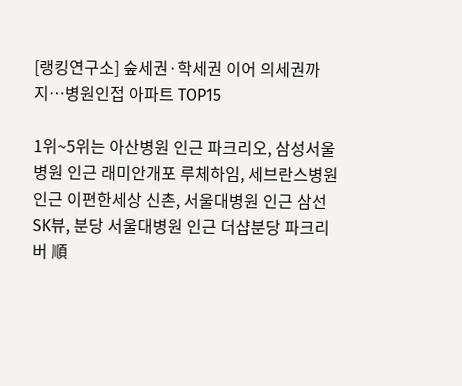[랭킹연구소] 숲세권·학세권 이어 의세권까지…병원인접 아파트 TOP15

1위~5위는 아산병원 인근 파크리오, 삼성서울병원 인근 래미안개포 루체하임, 세브란스병원 인근 이편한세상 신촌, 서울대병원 인근 삼선SK뷰, 분당 서울대병원 인근 더샵분당 파크리버 順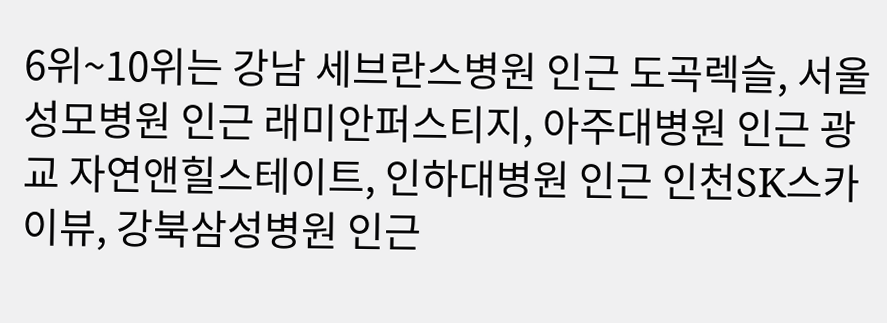6위~10위는 강남 세브란스병원 인근 도곡렉슬, 서울성모병원 인근 래미안퍼스티지, 아주대병원 인근 광교 자연앤힐스테이트, 인하대병원 인근 인천SK스카이뷰, 강북삼성병원 인근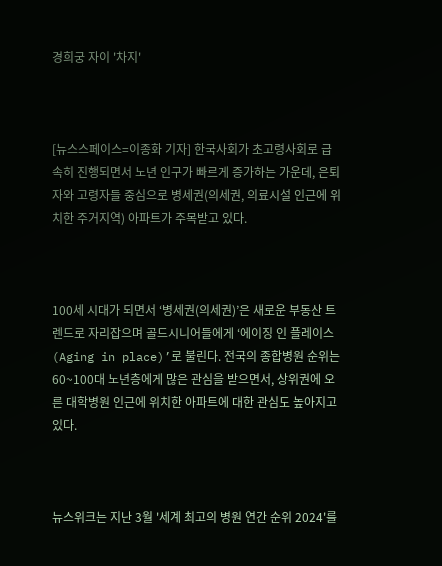경희궁 자이 '차지'



[뉴스스페이스=이종화 기자] 한국사회가 초고령사회로 급속히 진행되면서 노년 인구가 빠르게 증가하는 가운데, 은퇴자와 고령자들 중심으로 병세권(의세권, 의료시설 인근에 위치한 주거지역) 아파트가 주목받고 있다.



100세 시대가 되면서 ‘병세권(의세권)’은 새로운 부동산 트렌드로 자리잡으며 골드시니어들에게 ‘에이징 인 플레이스(Aging in place)’로 불린다. 전국의 종합병원 순위는 60~100대 노년층에게 많은 관심을 받으면서, 상위권에 오른 대학병원 인근에 위치한 아파트에 대한 관심도 높아지고 있다.



뉴스위크는 지난 3월 '세계 최고의 병원 연간 순위 2024'를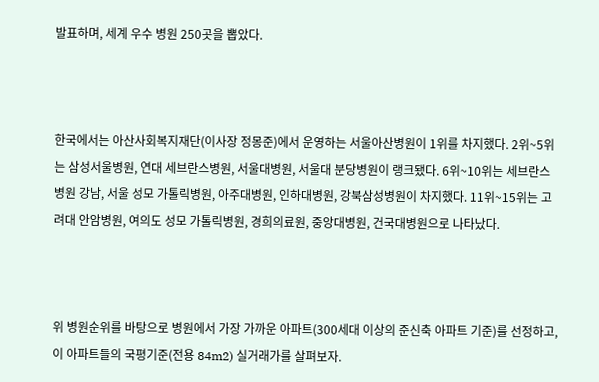발표하며, 세계 우수 병원 250곳을 뽑았다.



한국에서는 아산사회복지재단(이사장 정몽준)에서 운영하는 서울아산병원이 1위를 차지했다. 2위~5위는 삼성서울병원, 연대 세브란스병원, 서울대병원, 서울대 분당병원이 랭크됐다. 6위~10위는 세브란스병원 강남, 서울 성모 가톨릭병원, 아주대병원, 인하대병원, 강북삼성병원이 차지했다. 11위~15위는 고려대 안암병원, 여의도 성모 가톨릭병원, 경희의료원, 중앙대병원, 건국대병원으로 나타났다.



위 병원순위를 바탕으로 병원에서 가장 가까운 아파트(300세대 이상의 준신축 아파트 기준)를 선정하고, 이 아파트들의 국평기준(전용 84m2) 실거래가를 살펴보자.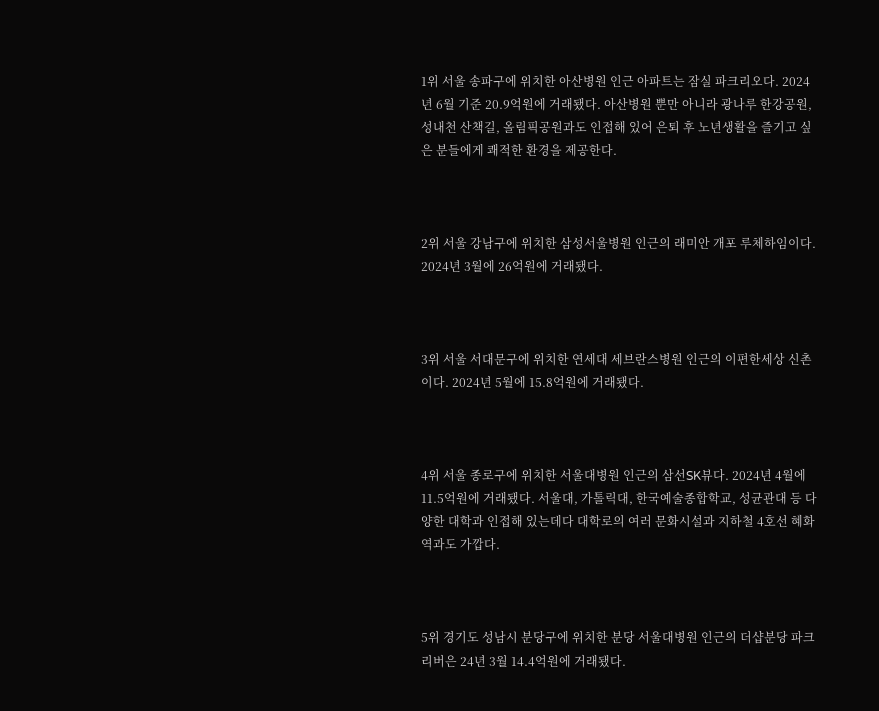1위 서울 송파구에 위치한 아산병원 인근 아파트는 잠실 파크리오다. 2024년 6월 기준 20.9억원에 거래됐다. 아산병원 뿐만 아니라 광나루 한강공원, 성내천 산책길, 올림픽공원과도 인접해 있어 은퇴 후 노년생활을 즐기고 싶은 분들에게 쾌적한 환경을 제공한다.



2위 서울 강남구에 위치한 삼성서울병원 인근의 래미안 개포 루체하임이다. 2024년 3월에 26억원에 거래됐다.



3위 서울 서대문구에 위치한 연세대 세브란스병원 인근의 이편한세상 신촌이다. 2024년 5월에 15.8억원에 거래됐다.



4위 서울 종로구에 위치한 서울대병원 인근의 삼선SK뷰다. 2024년 4월에 11.5억원에 거래됐다. 서울대, 가톨릭대, 한국예술종합학교, 성균관대 등 다양한 대학과 인접해 있는데다 대학로의 여러 문화시설과 지하철 4호선 혜화역과도 가깝다.



5위 경기도 성남시 분당구에 위치한 분당 서울대병원 인근의 더샵분당 파크리버은 24년 3월 14.4억원에 거래됐다.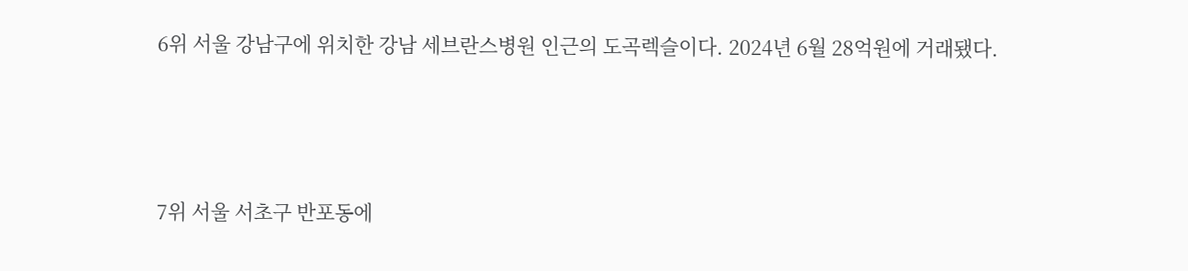6위 서울 강남구에 위치한 강남 세브란스병원 인근의 도곡렉슬이다. 2024년 6월 28억원에 거래됐다.





7위 서울 서초구 반포동에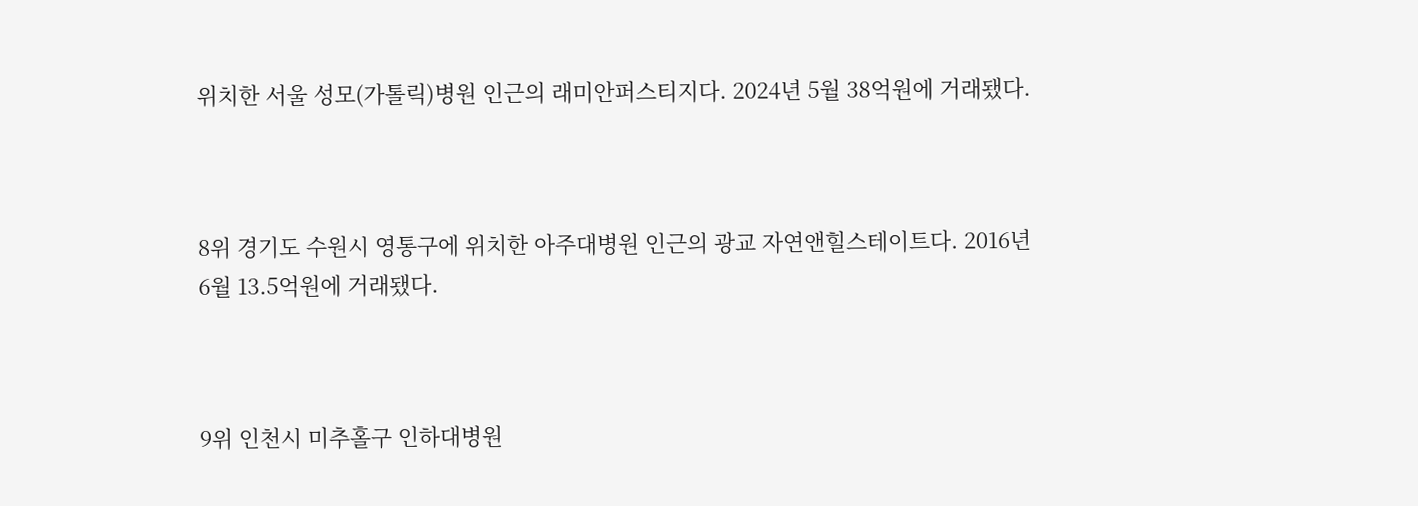위치한 서울 성모(가톨릭)병원 인근의 래미안퍼스티지다. 2024년 5월 38억원에 거래됐다.



8위 경기도 수원시 영통구에 위치한 아주대병원 인근의 광교 자연앤힐스테이트다. 2016년 6월 13.5억원에 거래됐다.



9위 인천시 미추홀구 인하대병원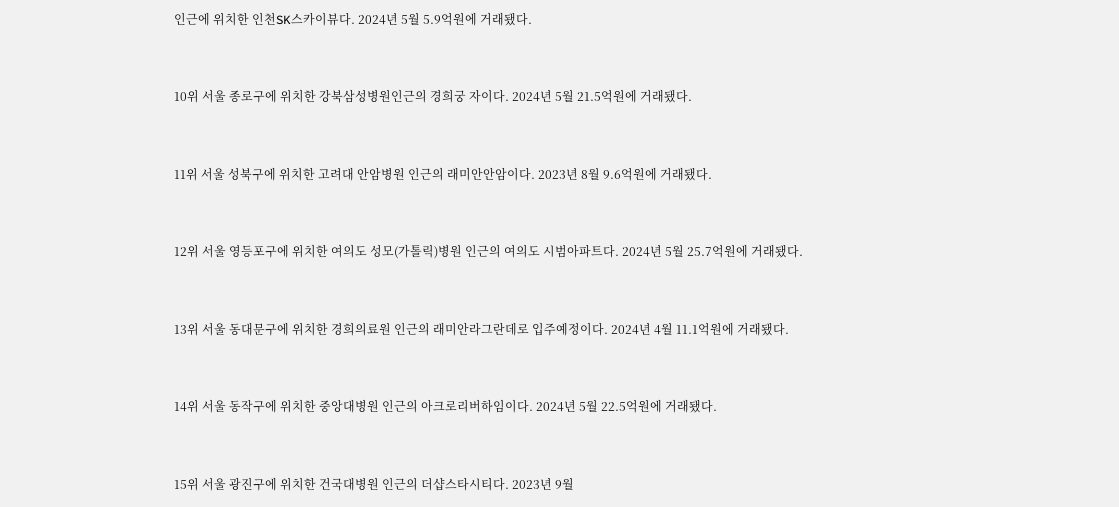인근에 위치한 인천SK스카이뷰다. 2024년 5월 5.9억원에 거래됐다.



10위 서울 종로구에 위치한 강북삼성병원인근의 경희궁 자이다. 2024년 5월 21.5억원에 거래됐다.



11위 서울 성북구에 위치한 고려대 안암병원 인근의 래미안안암이다. 2023년 8월 9.6억원에 거래됐다.



12위 서울 영등포구에 위치한 여의도 성모(가톨릭)병원 인근의 여의도 시범아파트다. 2024년 5월 25.7억원에 거래됐다.



13위 서울 동대문구에 위치한 경희의료원 인근의 래미안라그란데로 입주예정이다. 2024년 4월 11.1억원에 거래됐다.



14위 서울 동작구에 위치한 중앙대병원 인근의 아크로리버하임이다. 2024년 5월 22.5억원에 거래됐다.



15위 서울 광진구에 위치한 건국대병원 인근의 더샵스타시티다. 2023년 9월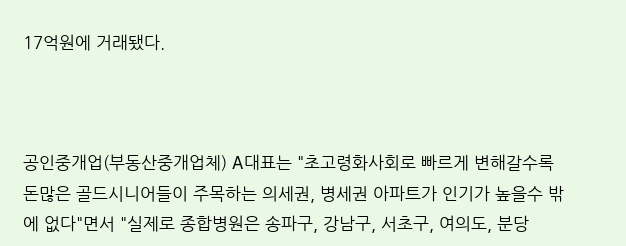17억원에 거래됐다.



공인중개업(부동산중개업체) A대표는 "초고령화사회로 빠르게 변해갈수록 돈많은 골드시니어들이 주목하는 의세권, 병세권 아파트가 인기가 높을수 밖에 없다"면서 "실제로 종합병원은 송파구, 강남구, 서초구, 여의도, 분당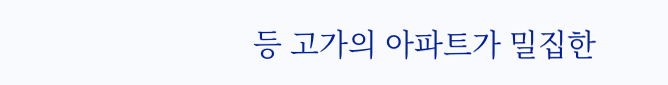등 고가의 아파트가 밀집한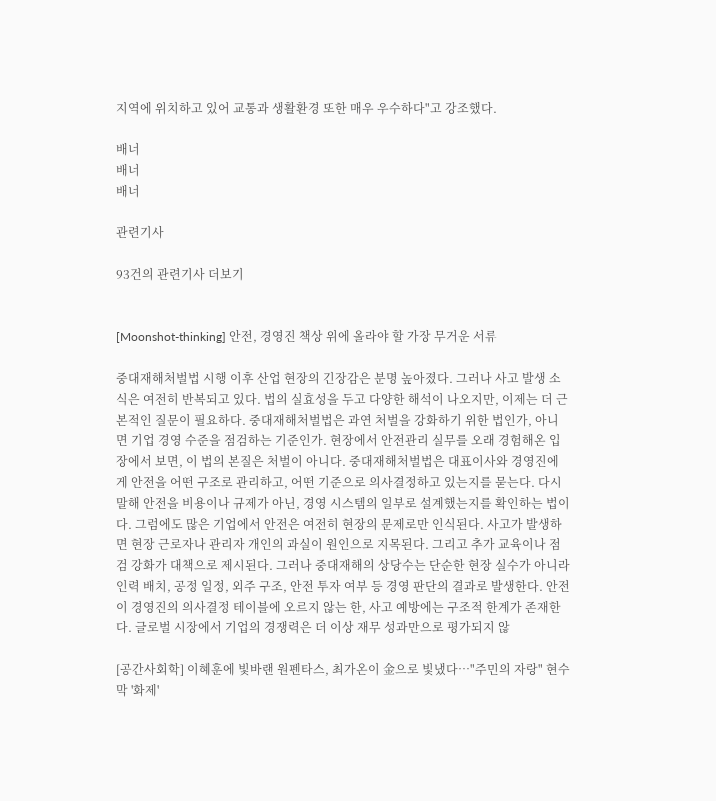지역에 위치하고 있어 교통과 생활환경 또한 매우 우수하다"고 강조했다.

배너
배너
배너

관련기사

93건의 관련기사 더보기


[Moonshot-thinking] 안전, 경영진 책상 위에 올라야 할 가장 무거운 서류

중대재해처벌법 시행 이후 산업 현장의 긴장감은 분명 높아졌다. 그러나 사고 발생 소식은 여전히 반복되고 있다. 법의 실효성을 두고 다양한 해석이 나오지만, 이제는 더 근본적인 질문이 필요하다. 중대재해처벌법은 과연 처벌을 강화하기 위한 법인가, 아니면 기업 경영 수준을 점검하는 기준인가. 현장에서 안전관리 실무를 오래 경험해온 입장에서 보면, 이 법의 본질은 처벌이 아니다. 중대재해처벌법은 대표이사와 경영진에게 안전을 어떤 구조로 관리하고, 어떤 기준으로 의사결정하고 있는지를 묻는다. 다시 말해 안전을 비용이나 규제가 아닌, 경영 시스템의 일부로 설계했는지를 확인하는 법이다. 그럼에도 많은 기업에서 안전은 여전히 현장의 문제로만 인식된다. 사고가 발생하면 현장 근로자나 관리자 개인의 과실이 원인으로 지목된다. 그리고 추가 교육이나 점검 강화가 대책으로 제시된다. 그러나 중대재해의 상당수는 단순한 현장 실수가 아니라 인력 배치, 공정 일정, 외주 구조, 안전 투자 여부 등 경영 판단의 결과로 발생한다. 안전이 경영진의 의사결정 테이블에 오르지 않는 한, 사고 예방에는 구조적 한계가 존재한다. 글로벌 시장에서 기업의 경쟁력은 더 이상 재무 성과만으로 평가되지 않

[공간사회학] 이혜훈에 빛바랜 원펜타스, 최가온이 金으로 빛냈다…"주민의 자랑" 현수막 '화제'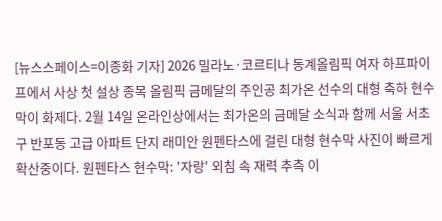[뉴스스페이스=이종화 기자] 2026 밀라노·코르티나 동계올림픽 여자 하프파이프에서 사상 첫 설상 종목 올림픽 금메달의 주인공 최가온 선수의 대형 축하 현수막이 화제다. 2월 14일 온라인상에서는 최가온의 금메달 소식과 함께 서울 서초구 반포동 고급 아파트 단지 래미안 원펜타스에 걸린 대형 현수막 사진이 빠르게 확산중이다. 원펜타스 현수막: '자랑' 외침 속 재력 추측 이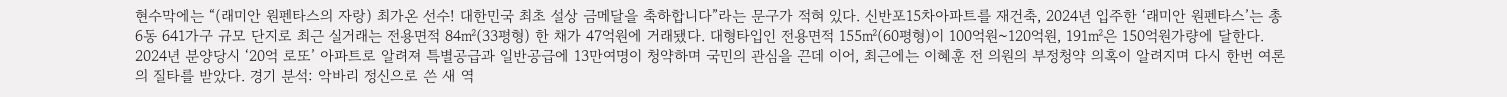현수막에는 “(래미안 원펜타스의 자랑) 최가온 선수! 대한민국 최초 설상 금메달을 축하합니다”라는 문구가 적혀 있다. 신반포15차아파트를 재건축, 2024년 입주한 ‘래미안 원펜타스’는 총 6동 641가구 규모 단지로 최근 실거래는 전용면적 84㎡(33평형) 한 채가 47억원에 거래됐다. 대형타입인 전용면적 155㎡(60평형)이 100억원~120억원, 191㎡은 150억원가량에 달한다. 2024년 분양당시 ‘20억 로또’ 아파트로 알려져 특별공급과 일반공급에 13만여명이 청약하며 국민의 관심을 끈데 이어, 최근에는 이혜훈 전 의원의 부정청약 의혹이 알려지며 다시 한번 여론의 질타를 받았다. 경기 분석: 악바리 정신으로 쓴 새 역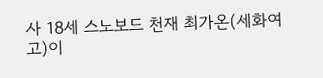사 18세 스노보드 천재 최가온(세화여고)이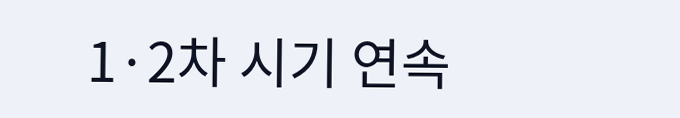1·2차 시기 연속